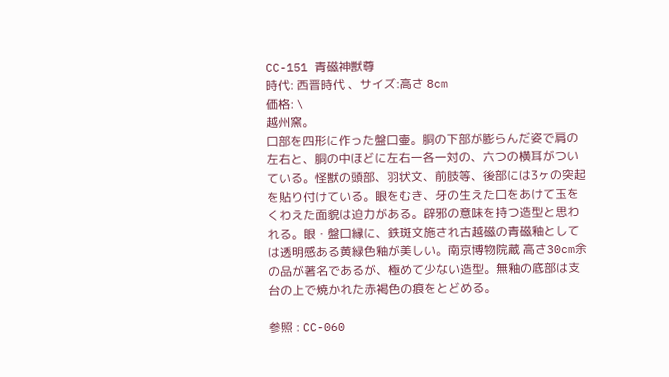CC-151 青磁神獣尊
時代: 西晋時代 、サイズ:高さ 8cm
価格: \
越州窯。
口部を四形に作った盤口壷。胴の下部が膨らんだ姿で肩の左右と、胴の中ほどに左右一各一対の、六つの横耳がついている。怪獣の頭部、羽状文、前肢等、後部には3ヶの突起を貼り付けている。眼をむき、牙の生えた口をあけて玉をくわえた面貌は迫力がある。辟邪の意味を持つ造型と思われる。眼・盤口縁に、鉄斑文施され古越磁の青磁釉としては透明感ある黄緑色釉が美しい。南京博物院蔵 高さ30cm余の品が著名であるが、極めて少ない造型。無釉の底部は支台の上で焼かれた赤褐色の痕をとどめる。

参照 : CC-060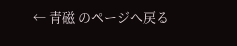← 青磁 のページへ戻る